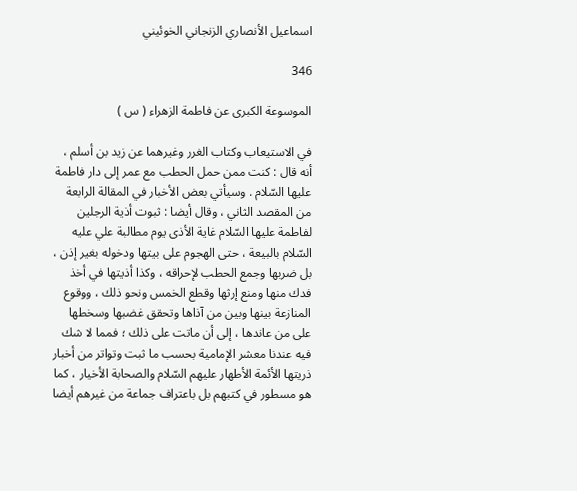اسماعيل الأنصاري الزنجاني الخوئيني

346

الموسوعة الكبرى عن فاطمة الزهراء ( س )

في الاستيعاب وكتاب الغرر وغيرهما عن زيد بن أسلم ، أنه قال : كنت ممن حمل الحطب مع عمر إلى دار فاطمة عليها السّلام . وسيأتي بعض الأخبار في المقالة الرابعة من المقصد الثاني ، وقال أيضا : ثبوت أذية الرجلين لفاطمة عليها السّلام غاية الأذى يوم مطالبة علي عليه السّلام بالبيعة ، حتى الهجوم على بيتها ودخوله بغير إذن ، بل ضربها وجمع الحطب لإحراقه ، وكذا أذيتها في أخذ فدك منها ومنع إرثها وقطع الخمس ونحو ذلك ، ووقوع المنازعة بينها وبين من آذاها وتحقق غضبها وسخطها على من عاندها ، إلى أن ماتت على ذلك ؛ فمما لا شك فيه عندنا معشر الإمامية بحسب ما ثبت وتواتر من أخبار ذريتها الأئمة الأطهار عليهم السّلام والصحابة الأخيار ، كما هو مسطور في كتبهم بل باعتراف جماعة من غيرهم أيضا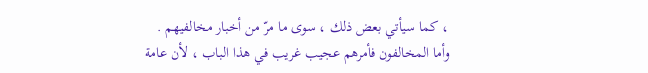، كما سيأتي بعض ذلك ، سوى ما مرّ من أخبار مخالفيهم . وأما المخالفون فأمرهم عجيب غريب في هذا الباب ، لأن عامة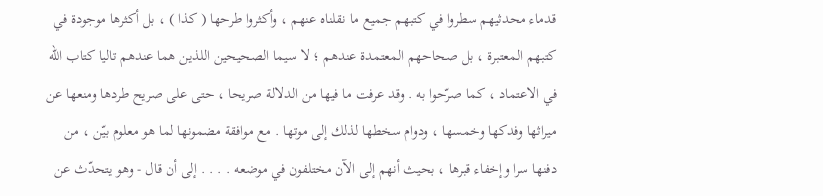قدماء محدثيهم سطروا في كتبهم جميع ما نقلناه عنهم ، وأكثروا طرحها ( كذا ) ، بل أكثرها موجودة في كتبهم المعتبرة ، بل صحاحهم المعتمدة عندهم ؛ لا سيما الصحيحين اللذين هما عندهم تاليا كتاب اللّه في الاعتماد ، كما صرّحوا به . وقد عرفت ما فيها من الدلالة صريحا ، حتى على صريح طردها ومنعها عن ميراثها وفدكها وخمسها ، ودوام سخطها لذلك إلى موتها . مع موافقة مضمونها لما هو معلوم بيّن ، من دفنها سرا وإخفاء قبرها ، بحيث أنهم إلى الآن مختلفون في موضعه . . . . إلى أن قال - وهو يتحدّث عن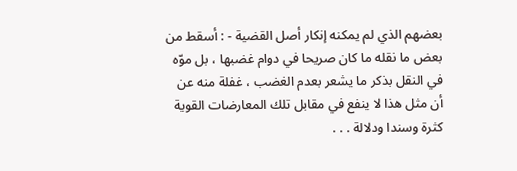بعضهم الذي لم يمكنه إنكار أصل القضية - : أسقط من بعض ما نقله ما كان صريحا في دوام غضبها ، بل موّه في النقل بذكر ما يشعر بعدم الغضب ، غفلة منه عن أن مثل هذا لا ينفع في مقابل تلك المعارضات القوية كثرة وسندا ودلالة . . .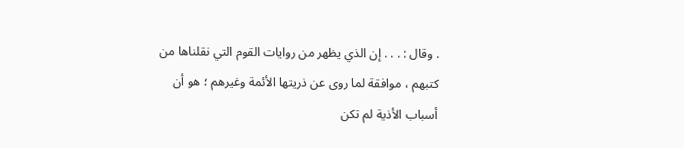. وقال : . . . إن الذي يظهر من روايات القوم التي نقلناها من كتبهم ، موافقة لما روى عن ذريتها الأئمة وغيرهم ؛ هو أن أسباب الأذية لم تكن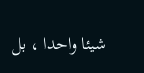شيئا واحدا ، بل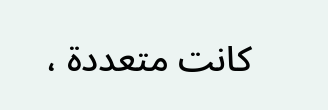كانت متعددة ،